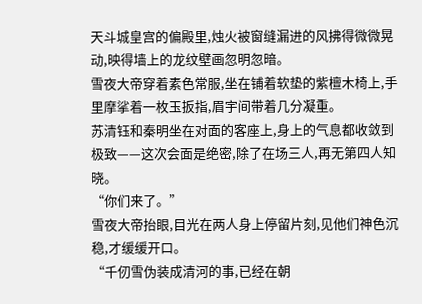天斗城皇宫的偏殿里,烛火被窗缝漏进的风拂得微微晃动,映得墙上的龙纹壁画忽明忽暗。
雪夜大帝穿着素色常服,坐在铺着软垫的紫檀木椅上,手里摩挲着一枚玉扳指,眉宇间带着几分凝重。
苏清钰和秦明坐在对面的客座上,身上的气息都收敛到极致——这次会面是绝密,除了在场三人,再无第四人知晓。
“你们来了。”
雪夜大帝抬眼,目光在两人身上停留片刻,见他们神色沉稳,才缓缓开口。
“千仞雪伪装成清河的事,已经在朝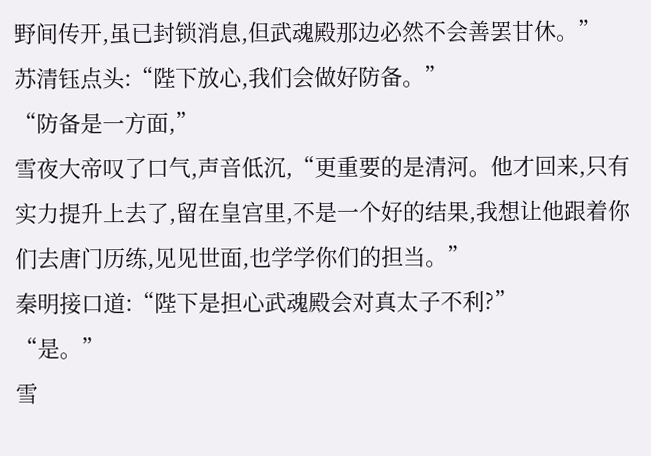野间传开,虽已封锁消息,但武魂殿那边必然不会善罢甘休。”
苏清钰点头:“陛下放心,我们会做好防备。”
“防备是一方面,”
雪夜大帝叹了口气,声音低沉,“更重要的是清河。他才回来,只有实力提升上去了,留在皇宫里,不是一个好的结果,我想让他跟着你们去唐门历练,见见世面,也学学你们的担当。”
秦明接口道:“陛下是担心武魂殿会对真太子不利?”
“是。”
雪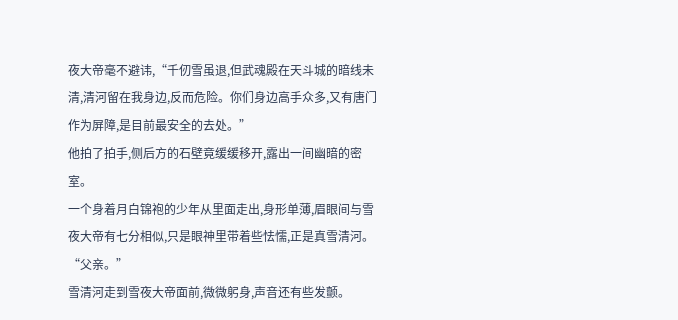夜大帝毫不避讳,“千仞雪虽退,但武魂殿在天斗城的暗线未清,清河留在我身边,反而危险。你们身边高手众多,又有唐门作为屏障,是目前最安全的去处。”
他拍了拍手,侧后方的石壁竟缓缓移开,露出一间幽暗的密室。
一个身着月白锦袍的少年从里面走出,身形单薄,眉眼间与雪夜大帝有七分相似,只是眼神里带着些怯懦,正是真雪清河。
“父亲。”
雪清河走到雪夜大帝面前,微微躬身,声音还有些发颤。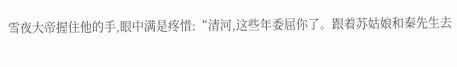雪夜大帝握住他的手,眼中满是疼惜:“清河,这些年委屈你了。跟着苏姑娘和秦先生去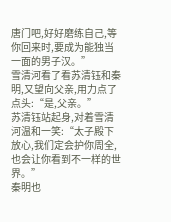唐门吧,好好磨练自己,等你回来时,要成为能独当一面的男子汉。”
雪清河看了看苏清钰和秦明,又望向父亲,用力点了点头:“是,父亲。”
苏清钰站起身,对着雪清河温和一笑:“太子殿下放心,我们定会护你周全,也会让你看到不一样的世界。”
秦明也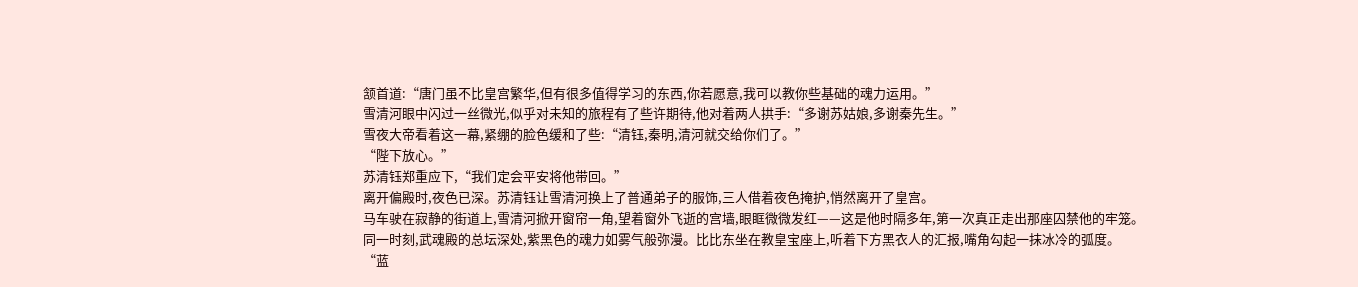颔首道:“唐门虽不比皇宫繁华,但有很多值得学习的东西,你若愿意,我可以教你些基础的魂力运用。”
雪清河眼中闪过一丝微光,似乎对未知的旅程有了些许期待,他对着两人拱手:“多谢苏姑娘,多谢秦先生。”
雪夜大帝看着这一幕,紧绷的脸色缓和了些:“清钰,秦明,清河就交给你们了。”
“陛下放心。”
苏清钰郑重应下,“我们定会平安将他带回。”
离开偏殿时,夜色已深。苏清钰让雪清河换上了普通弟子的服饰,三人借着夜色掩护,悄然离开了皇宫。
马车驶在寂静的街道上,雪清河掀开窗帘一角,望着窗外飞逝的宫墙,眼眶微微发红——这是他时隔多年,第一次真正走出那座囚禁他的牢笼。
同一时刻,武魂殿的总坛深处,紫黑色的魂力如雾气般弥漫。比比东坐在教皇宝座上,听着下方黑衣人的汇报,嘴角勾起一抹冰冷的弧度。
“蓝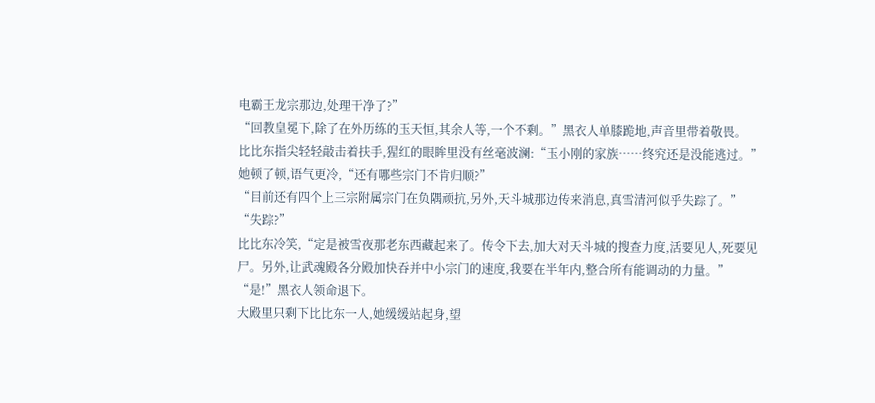电霸王龙宗那边,处理干净了?”
“回教皇冕下,除了在外历练的玉天恒,其余人等,一个不剩。”黑衣人单膝跪地,声音里带着敬畏。
比比东指尖轻轻敲击着扶手,猩红的眼眸里没有丝毫波澜:“玉小刚的家族……终究还是没能逃过。”
她顿了顿,语气更冷,“还有哪些宗门不肯归顺?”
“目前还有四个上三宗附属宗门在负隅顽抗,另外,天斗城那边传来消息,真雪清河似乎失踪了。”
“失踪?”
比比东冷笑,“定是被雪夜那老东西藏起来了。传令下去,加大对天斗城的搜查力度,活要见人,死要见尸。另外,让武魂殿各分殿加快吞并中小宗门的速度,我要在半年内,整合所有能调动的力量。”
“是!”黑衣人领命退下。
大殿里只剩下比比东一人,她缓缓站起身,望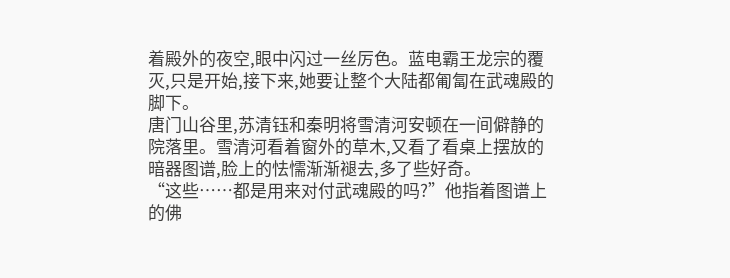着殿外的夜空,眼中闪过一丝厉色。蓝电霸王龙宗的覆灭,只是开始,接下来,她要让整个大陆都匍匐在武魂殿的脚下。
唐门山谷里,苏清钰和秦明将雪清河安顿在一间僻静的院落里。雪清河看着窗外的草木,又看了看桌上摆放的暗器图谱,脸上的怯懦渐渐褪去,多了些好奇。
“这些……都是用来对付武魂殿的吗?”他指着图谱上的佛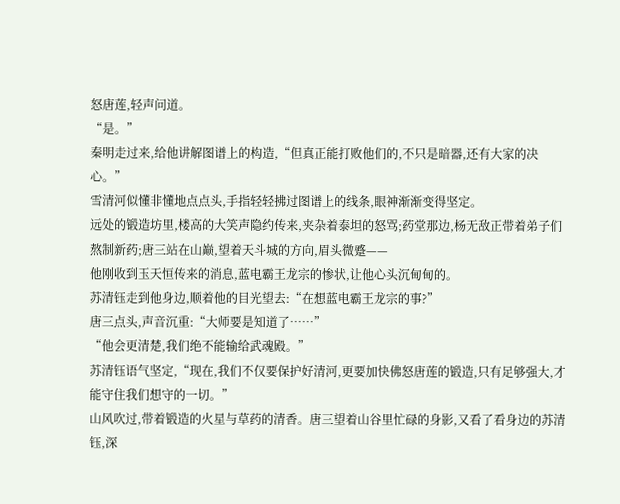怒唐莲,轻声问道。
“是。”
秦明走过来,给他讲解图谱上的构造,“但真正能打败他们的,不只是暗器,还有大家的决心。”
雪清河似懂非懂地点点头,手指轻轻拂过图谱上的线条,眼神渐渐变得坚定。
远处的锻造坊里,楼高的大笑声隐约传来,夹杂着泰坦的怒骂;药堂那边,杨无敌正带着弟子们熬制新药;唐三站在山巅,望着天斗城的方向,眉头微蹙——
他刚收到玉天恒传来的消息,蓝电霸王龙宗的惨状,让他心头沉甸甸的。
苏清钰走到他身边,顺着他的目光望去:“在想蓝电霸王龙宗的事?”
唐三点头,声音沉重:“大师要是知道了……”
“他会更清楚,我们绝不能输给武魂殿。”
苏清钰语气坚定,“现在,我们不仅要保护好清河,更要加快佛怒唐莲的锻造,只有足够强大,才能守住我们想守的一切。”
山风吹过,带着锻造的火星与草药的清香。唐三望着山谷里忙碌的身影,又看了看身边的苏清钰,深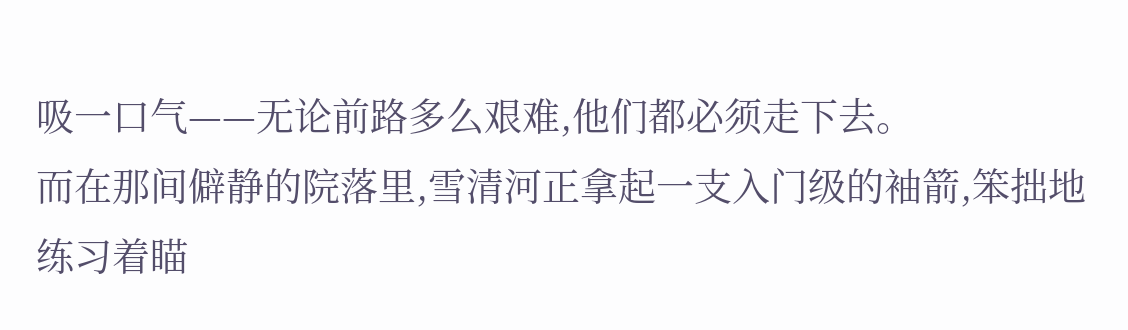吸一口气——无论前路多么艰难,他们都必须走下去。
而在那间僻静的院落里,雪清河正拿起一支入门级的袖箭,笨拙地练习着瞄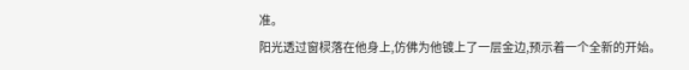准。
阳光透过窗棂落在他身上,仿佛为他镀上了一层金边,预示着一个全新的开始。